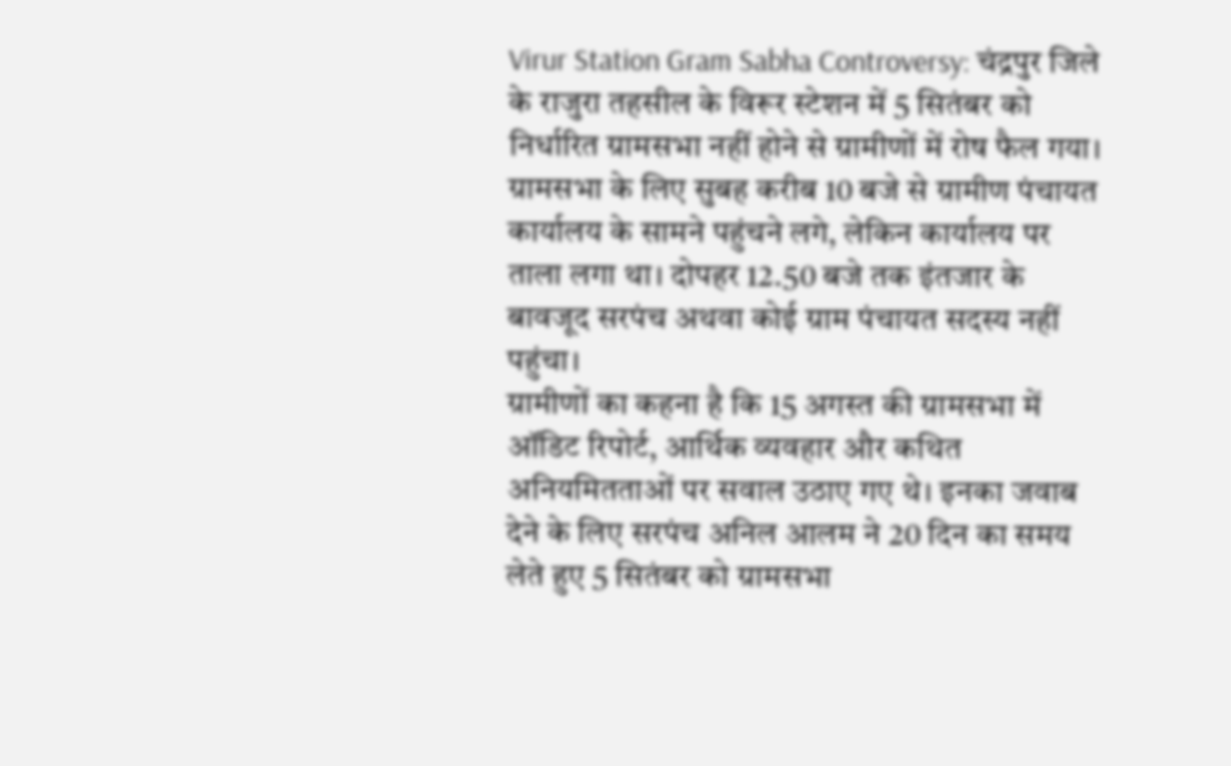Virur Station Gram Sabha Controversy: चंद्रपुर जिले के राजुरा तहसील के विरूर स्टेशन में 5 सितंबर को निर्धारित ग्रामसभा नहीं होने से ग्रामीणों में रोष फैल गया। ग्रामसभा के लिए सुबह करीब 10 बजे से ग्रामीण पंचायत कार्यालय के सामने पहुंचने लगे, लेकिन कार्यालय पर ताला लगा था। दोपहर 12.50 बजे तक इंतजार के बावजूद सरपंच अथवा कोई ग्राम पंचायत सदस्य नहीं पहुंचा।
ग्रामीणों का कहना है कि 15 अगस्त की ग्रामसभा में ऑडिट रिपोर्ट, आर्थिक व्यवहार और कथित अनियमितताओं पर सवाल उठाए गए थे। इनका जवाब देने के लिए सरपंच अनिल आलम ने 20 दिन का समय लेते हुए 5 सितंबर को ग्रामसभा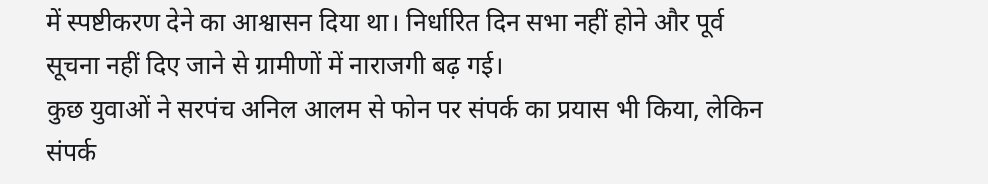में स्पष्टीकरण देने का आश्वासन दिया था। निर्धारित दिन सभा नहीं होने और पूर्व सूचना नहीं दिए जाने से ग्रामीणों में नाराजगी बढ़ गई।
कुछ युवाओं ने सरपंच अनिल आलम से फोन पर संपर्क का प्रयास भी किया, लेकिन संपर्क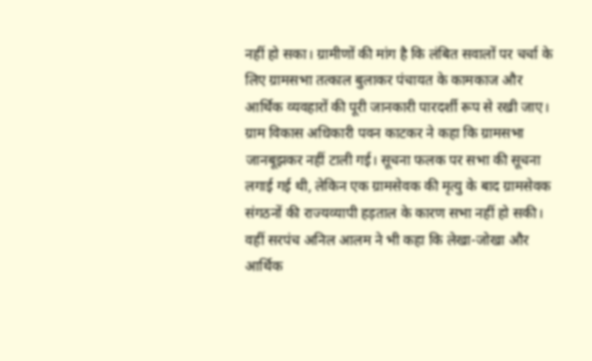नहीं हो सका। ग्रामीणों की मांग है कि लंबित सवालों पर चर्चा के लिए ग्रामसभा तत्काल बुलाकर पंचायत के कामकाज और आर्थिक व्यवहारों की पूरी जानकारी पारदर्शी रूप से रखी जाए।
ग्राम विकास अधिकारी पवन काटकर ने कहा कि ग्रामसभा जानबूझकर नहीं टाली गई। सूचना फलक पर सभा की सूचना लगाई गई थी, लेकिन एक ग्रामसेवक की मृत्यु के बाद ग्रामसेवक संगठनों की राज्यव्यापी हड़ताल के कारण सभा नहीं हो सकी। वहीं सरपंच अनिल आलम ने भी कहा कि लेखा-जोखा और आर्थिक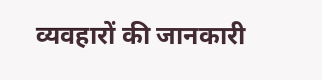व्यवहारों की जानकारी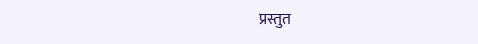प्रस्तुत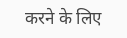करने के लिए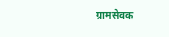ग्रामसेवक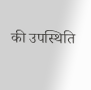की उपस्थिति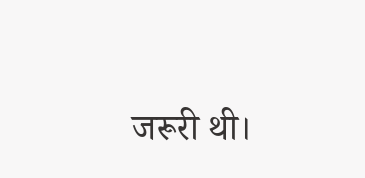जरूरी थी।